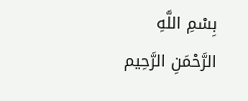بِسْمِ اللَّهِ الرَّحْمَنِ الرَّحِيم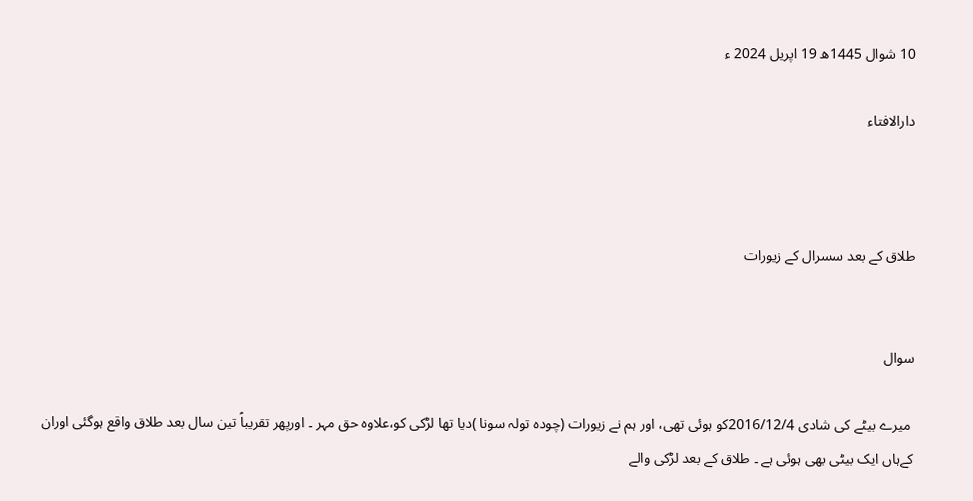10 شوال 1445ھ 19 اپریل 2024 ء

دارالافتاء



طلاق کے بعد سسرال کے زیورات


سوال

 میرے بیٹے کی شادی 2016/12/4کو ہوئی تھی، اور ہم نے زیورات (چودہ تولہ سونا )دیا تھا لڑکی کو،علاوہ حق مہر ۔ اورپھر تقریباً تین سال بعد طلاق واقع ہوگئی اوران کےہاں ایک بیٹی بھی ہوئی ہے ۔ طلاق کے بعد لڑکی والے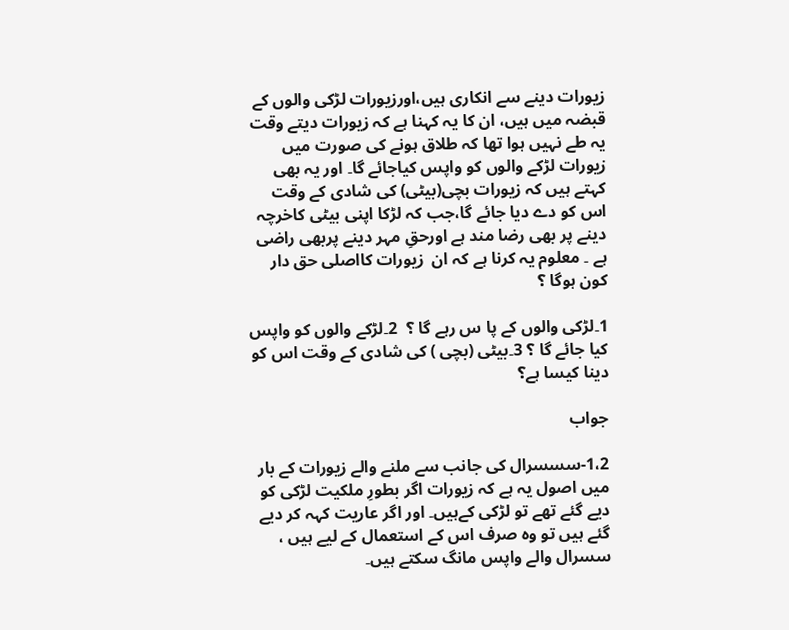زیورات دینے سے انکاری ہیں،اورزیورات لڑکی والوں کے قبضہ میں ہیں، ان کا یہ کہنا ہے کہ زیورات دیتے وقت یہ طے نہیں ہوا تھا کہ طلاق ہونے کی صورت میں زیورات لڑکے والوں کو واپس کیاجائے گا۔ اور یہ بھی کہتے ہیں کہ زیورات بچی(بیٹی) کی شادی کے وقت اس کو دے دیا جائے گا،جب کہ لڑکا اپنی بیٹی کاخرچہ دینے پر بھی رضا مند ہے اورحقِ مہر دینے پربھی راضی ہے ۔ معلوم یہ کرنا ہے کہ ان  زیورات کااصلی حق دار کون ہوگا ؟

1۔لڑکی والوں کے پا س رہے گا ؟  2۔لڑکے والوں کو واپس کیا جائے گا ؟ 3۔بیٹی (بچی ) کی شادی کے وقت اس کو دینا کیسا ہے؟

جواب

1،2-سسسرال کی جانب سے ملنے والے زیورات کے بار میں اصول یہ ہے کہ زیورات اگر بطورِ ملکیت لڑکی کو دیے گئے تھے تو لڑکی کےہیں۔ اور اگر عاریت کہہ کر دیے گئے ہیں تو وہ صرف اس کے استعمال کے لیے ہیں ، سسرال والے واپس مانگ سکتے ہیں۔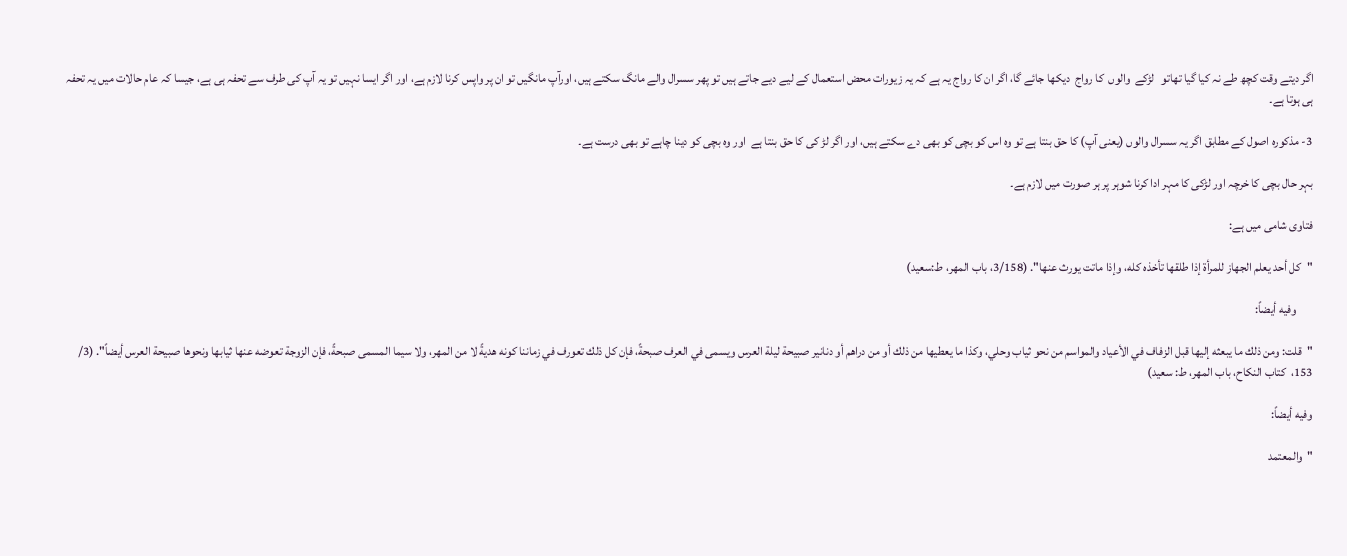اگر دیتے وقت کچھ طے نہ کیا گیا تھاتو   لڑکے  والوں  کا رواج  دیکھا جائے گا، اگر ان کا رواج یہ ہے کہ یہ زیورات محض استعمال کے لیے دیے جاتے ہیں تو پھر سسرال والے مانگ سکتے ہیں، اورآپ مانگیں تو ان پر واپس کرنا لازم ہے، اور اگر ایسا نہیں تو یہ آپ کی طرف سے تحفہ ہی ہے، جیسا کہ عام حالات میں یہ تحفہ ہی ہوتا ہے۔

3- مذکورہ اصول کے مطابق اگر یہ سسرال والوں (یعنی آپ) کا حق بنتا ہے تو وہ اس کو بچی کو بھی دے سکتے ہیں، اور اگر لڑ کی کا حق بنتا ہے  اور وہ بچی کو دینا چاہے تو بھی درست ہے۔

بہر حال بچی کا خرچہ اور لڑکی کا مہر ادا کرنا شوہر پر ہر صورت میں لازم ہے۔

فتاوی شامی میں ہے:

"كل أحد يعلم الجهاز للمرأة إذا طلقها تأخذه كله، وإذا ماتت يورث عنها". (3/158، باب المهر، ط:سعید)

       وفیه أیضاً:

"قلت: ومن ذلك ما يبعثه إليها قبل الزفاف في الأعياد والمواسم من نحو ثياب وحلي، وكذا ما يعطيها من ذلك أو من دراهم أو دنانير صبيحة ليلة العرس ويسمى في العرف صبحةً، فإن كل ذلك تعورف في زماننا كونه هديةً لا من المهر، ولا سيما المسمى صبحةً، فإن الزوجة تعوضه عنها ثيابها ونحوها صبيحة العرس أيضاً". (3/ 153،  کتاب النکاح، باب المهر، ط: سعید)

وفیه أیضاً:

"والمعتمد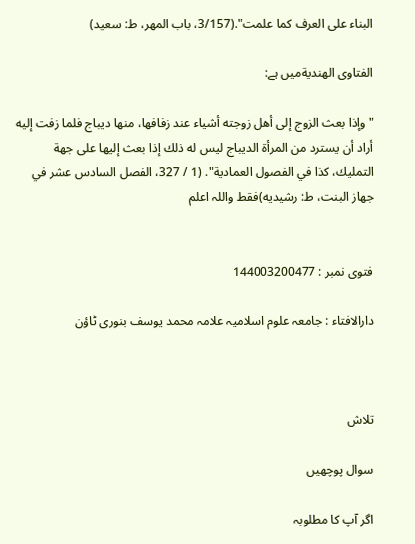البناء على العرف كما علمت".(3/157، باب المهر، ط: سعید)

الفتاوی الهنديةمیں ہے:

"وإذا بعث الزوج إلى أهل زوجته أشياء عند زفافها، منها ديباج فلما زفت إليه أراد أن يسترد من المرأة الديباج ليس له ذلك إذا بعث إليها على جهة التمليك، كذا في الفصول العمادية". (1 / 327، الفصل السادس عشر في جهاز البنت، ط: رشیدیه)فقط واللہ اعلم


فتوی نمبر : 144003200477

دارالافتاء : جامعہ علوم اسلامیہ علامہ محمد یوسف بنوری ٹاؤن



تلاش

سوال پوچھیں

اگر آپ کا مطلوبہ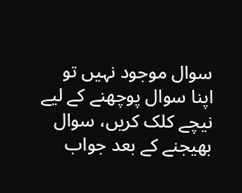سوال موجود نہیں تو اپنا سوال پوچھنے کے لیے نیچے کلک کریں، سوال بھیجنے کے بعد جواب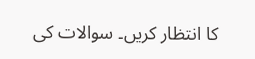کا انتظار کریں۔ سوالات کی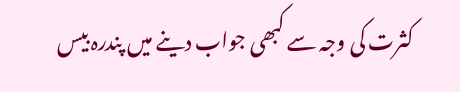کثرت کی وجہ سے کبھی جواب دینے میں پندرہ بیس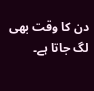دن کا وقت بھی لگ جاتا ہے۔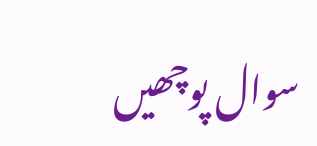سوال پوچھیں